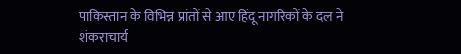पाकिस्तान के विभिन्न प्रांतों से आए हिंदू नागरिकों के दल ने शंकराचार्य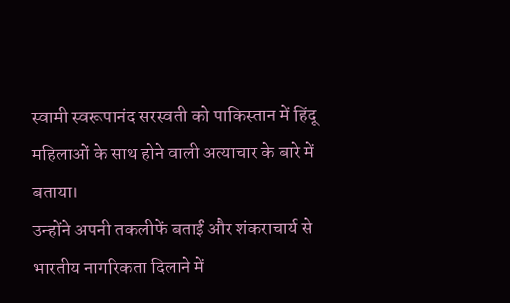स्वामी स्वरूपानंद सरस्वती को पाकिस्तान में हिंदू महिलाओं के साथ होने वाली अत्याचार के बारे में बताया।
उन्होंने अपनी तकलीफें बताईं और शंकराचार्य से भारतीय नागरिकता दिलाने में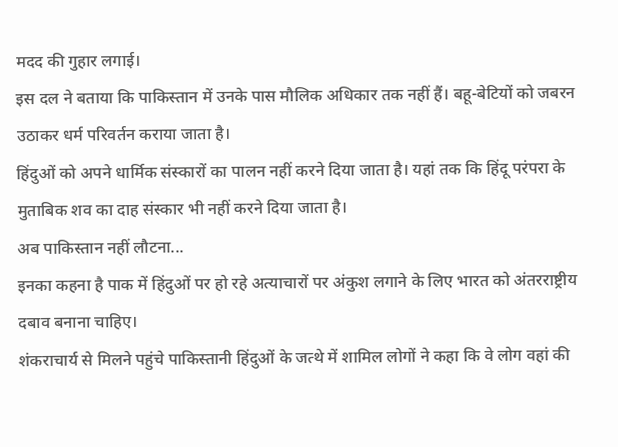मदद की गुहार लगाई।
इस दल ने बताया कि पाकिस्तान में उनके पास मौलिक अधिकार तक नहीं हैं। बहू-बेटियों को जबरन उठाकर धर्म परिवर्तन कराया जाता है।
हिंदुओं को अपने धार्मिक संस्कारों का पालन नहीं करने दिया जाता है। यहां तक कि हिंदू परंपरा के मुताबिक शव का दाह संस्कार भी नहीं करने दिया जाता है।
अब पाकिस्तान नहीं लौटना...
इनका कहना है पाक में हिंदुओं पर हो रहे अत्याचारों पर अंकुश लगाने के लिए भारत को अंतरराष्ट्रीय दबाव बनाना चाहिए।
शंकराचार्य से मिलने पहुंचे पाकिस्तानी हिंदुओं के जत्थे में शामिल लोगों ने कहा कि वे लोग वहां की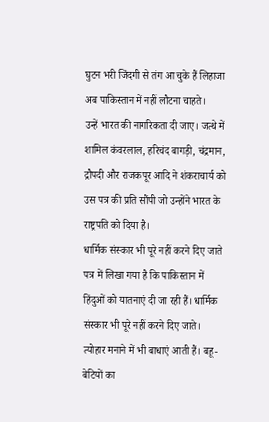घुटन भरी जिंदगी से तंग आ चुके हैं लिहाजा अब पाकिस्तान में नहीं लौटना चाहते।
उन्हें भारत की नागरिकता दी जाए। जत्थे में शामिल कंवरलाल, हरिचंद बागड़ी, चंद्रमान, द्रौपदी और राजकपूर आदि ने शंकराचार्य को उस पत्र की प्रति सौंपी जो उन्होंने भारत के राष्ट्रपति को दिया है।
धार्मिक संस्कार भी पूरे नहीं करने दिए जाते
पत्र में लिखा गया है कि पाकिस्तान में हिंदुओं को यातनाएं दी जा रही हैं। धार्मिक संस्कार भी पूरे नहीं करने दिए जाते।
त्योहार मनाने में भी बाधाएं आती हैं। बहू-बेटियों का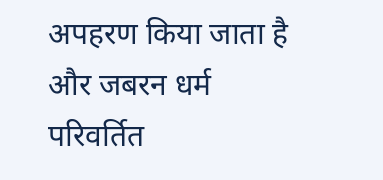अपहरण किया जाता है और जबरन धर्म परिवर्तित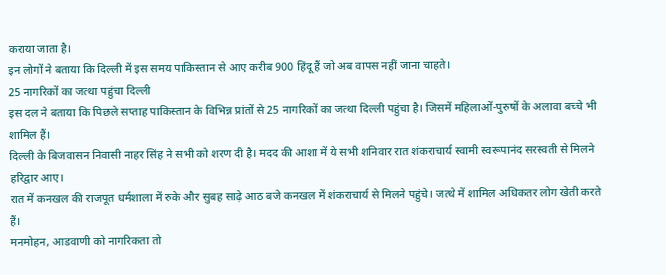कराया जाता है।
इन लोगों ने बताया कि दिल्ली में इस समय पाकिस्तान से आए करीब 900 हिंदू हैं जो अब वापस नहीं जाना चाहते।
25 नागरिकों का जत्था पहुंचा दिल्ली
इस दल ने बताया कि पिछले सप्ताह पाकिस्तान के विभिन्न प्रांतों से 25 नागरिकों का जत्था दिल्ली पहुंचा है। जिसमें महिलाओं-पुरुषों के अलावा बच्चे भी शामिल हैं।
दिल्ली के बिजवासन निवासी नाहर सिंह ने सभी को शरण दी है। मदद की आशा में ये सभी शनिवार रात शंकराचार्य स्वामी स्वरूपानंद सरस्वती से मिलने हरिद्वार आए।
रात में कनखल की राजपूत धर्मशाला में रुके और सुबह साढ़े आठ बजे कनखल में शंकराचार्य से मिलने पहुंचे। जत्थे में शामिल अधिकतर लोग खेती करते हैं।
मनमोहन, आडवाणी को नागरिकता तो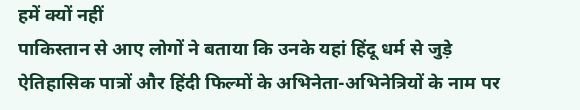हमें क्यों नहीं
पाकिस्तान से आए लोगों ने बताया कि उनके यहां हिंदू धर्म से जुड़े ऐतिहासिक पात्रों और हिंदी फिल्मों के अभिनेता-अभिनेत्रियों के नाम पर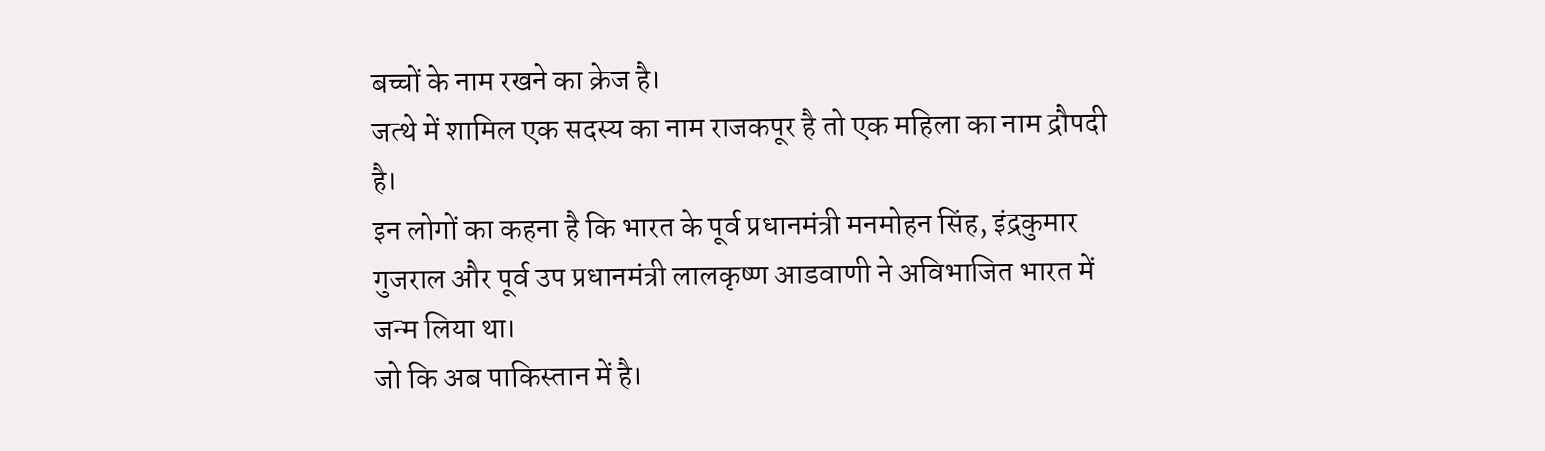बच्चों के नाम रखने का क्रेज है।
जत्थे में शामिल एक सदस्य का नाम राजकपूर है तो एक महिला का नाम द्रौपदी है।
इन लोगों का कहना है कि भारत के पूर्व प्रधानमंत्री मनमोहन सिंह, इंद्रकुमार गुजराल और पूर्व उप प्रधानमंत्री लालकृष्ण आडवाणी ने अविभाजित भारत में जन्म लिया था।
जो कि अब पाकिस्तान में है।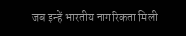जब इन्हें भारतीय नागरिकता मिली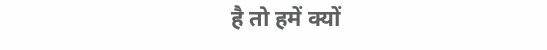है तो हमें क्यों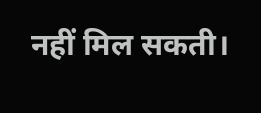नहीं मिल सकती।